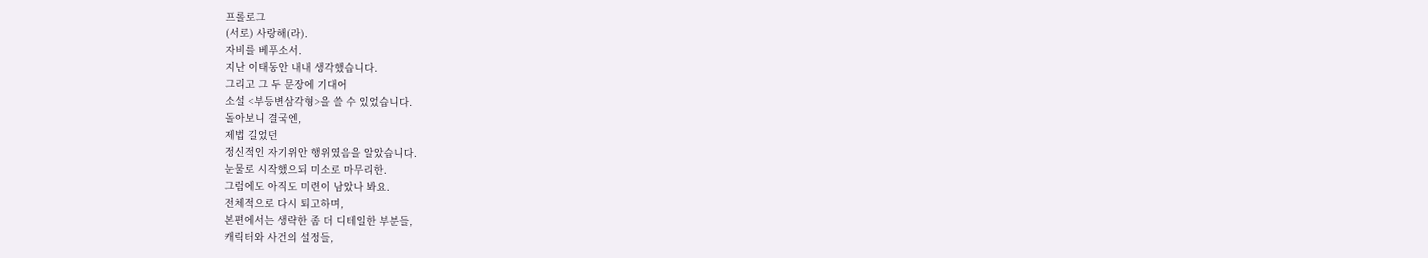프롤로그
(서로) 사랑해(라).
자비를 베푸소서.
지난 이태동안 내내 생각했습니다.
그리고 그 두 문장에 기대어
소설 <부등변삼각형>을 쓸 수 있었습니다.
돌아보니 결국엔,
제법 길었던
정신적인 자기위안 행위였음을 알았습니다.
눈물로 시작했으되 미소로 마무리한.
그럼에도 아직도 미련이 남았나 봐요.
전체적으로 다시 퇴고하며,
본편에서는 생략한 좀 더 디테일한 부분들,
캐릭터와 사건의 설정들,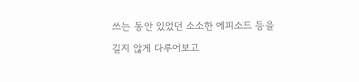쓰는 동안 있었던 소소한 에피소드 등을
길지 않게 다루어보고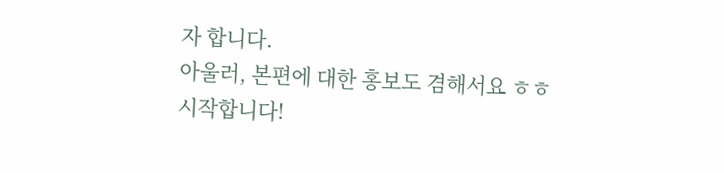자 합니다.
아울러, 본편에 대한 홍보도 겸해서요 ㅎㅎ
시작합니다!